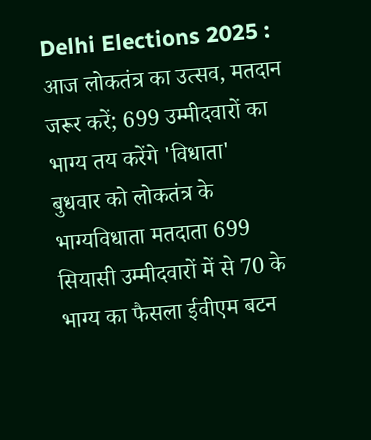Delhi Elections 2025 : आज लोकतंत्र का उत्सव, मतदान जरूर करें; 699 उम्मीदवारों का भाग्य तय करेंगे 'विधाता'
बुधवार को लोकतंत्र के भाग्यविधाता मतदाता 699 सियासी उम्मीदवारों में से 70 के भाग्य का फैसला ईवीएम बटन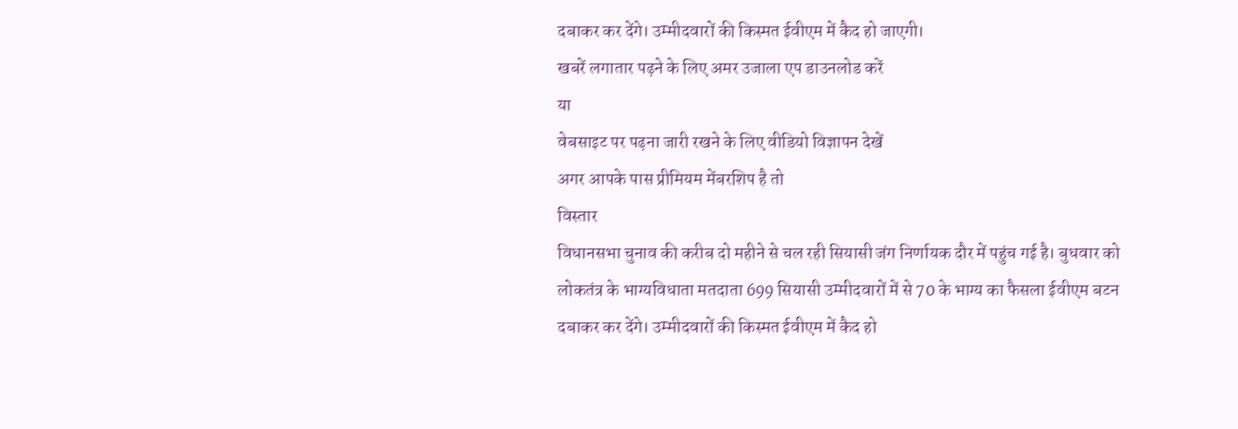दबाकर कर देंगे। उम्मीदवारों की किस्मत ईवीएम में कैद हो जाएगी।
खबरें लगातार पढ़ने के लिए अमर उजाला एप डाउनलोड करें
या
वेबसाइट पर पढ़ना जारी रखने के लिए वीडियो विज्ञापन देखें
अगर आपके पास प्रीमियम मेंबरशिप है तो
विस्तार
विधानसभा चुनाव की करीब दो महीने से चल रही सियासी जंग निर्णायक दौर में पहुंच गई है। बुधवार को लोकतंत्र के भाग्यविधाता मतदाता 699 सियासी उम्मीदवारों में से 70 के भाग्य का फैसला ईवीएम बटन दबाकर कर देंगे। उम्मीदवारों की किस्मत ईवीएम में कैद हो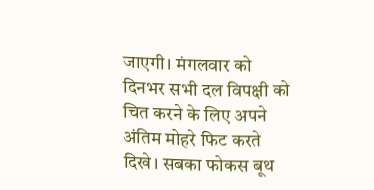जाएगी। मंगलवार को दिनभर सभी दल विपक्षी को चित करने के लिए अपने अंतिम मोहरे फिट करते दिखे। सबका फोकस बूथ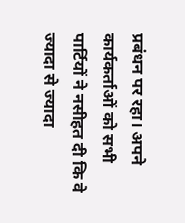प्रबंधन पर रहा। अपने कार्यकर्ताओं को सभी पार्टियों ने नसीहत दी कि वे ज्यादा से ज्यादा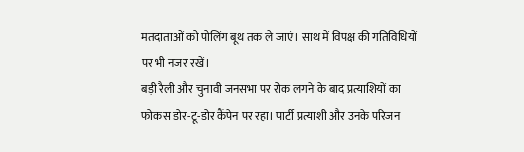मतदाताओं को पोलिंग बूथ तक ले जाएं। साथ में विपक्ष की गतिविधियों पर भी नजर रखें।
बड़ी रैली और चुनावी जनसभा पर रोक लगने के बाद प्रत्याशियों का फोकस डोर-टू-डोर कैंपेन पर रहा। पार्टी प्रत्याशी और उनके परिजन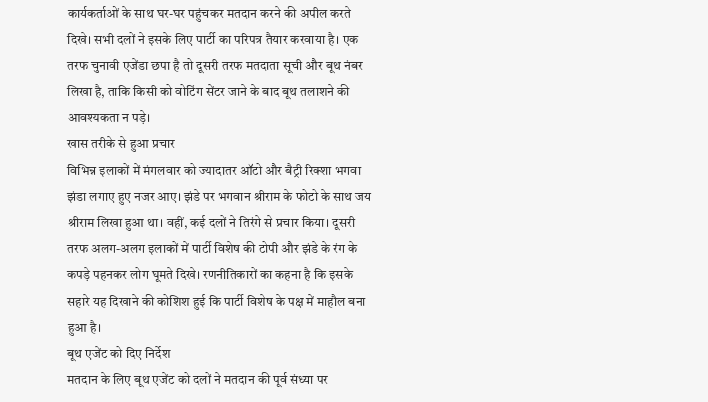कार्यकर्ताओं के साथ घर-घर पहुंचकर मतदान करने की अपील करते दिखे। सभी दलों ने इसके लिए पार्टी का परिपत्र तैयार करवाया है। एक तरफ चुनावी एजेंडा छपा है तो दूसरी तरफ मतदाता सूची और बूथ नंबर लिखा है, ताकि किसी को वोटिंग सेंटर जाने के बाद बूथ तलाशने की आवश्यकता न पड़े।
खास तरीके से हुआ प्रचार
विभिन्न इलाकों में मंगलवार को ज्यादातर ऑटो और बैट्री रिक्शा भगवा झंडा लगाए हुए नजर आए। झंडे पर भगवान श्रीराम के फोटो के साथ जय श्रीराम लिखा हुआ था। वहीं, कई दलों ने तिरंगे से प्रचार किया। दूसरी तरफ अलग-अलग इलाकों में पार्टी विशेष की टोपी और झंडे के रंग के कपड़े पहनकर लोग घूमते दिखे। रणनीतिकारों का कहना है कि इसके सहारे यह दिखाने की कोशिश हुई कि पार्टी विशेष के पक्ष में माहौल बना हुआ है।
बूथ एजेंट को दिए निर्देश
मतदान के लिए बूथ एजेंट को दलों ने मतदान की पूर्व संध्या पर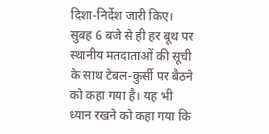दिशा-निर्देश जारी किए। सुबह 6 बजे से ही हर बूथ पर स्थानीय मतदाताओं की सूची के साथ टेबल-कुर्सी पर बैठने को कहा गया है। यह भी ध्यान रखने को कहा गया कि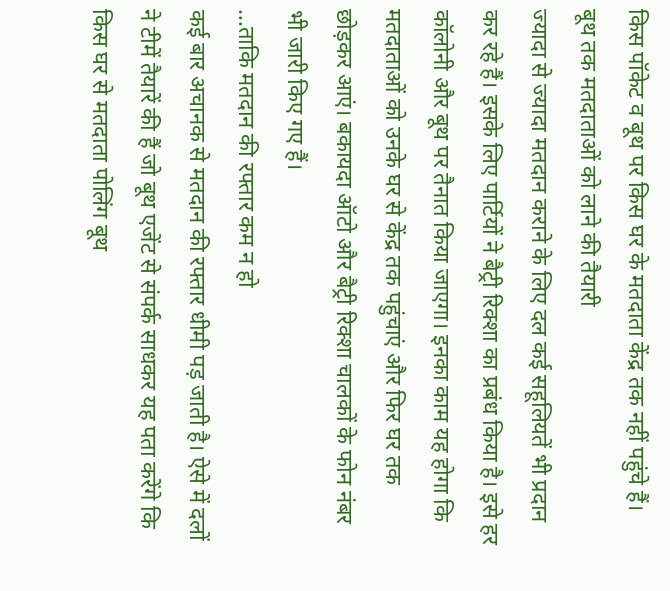किस पॉकेट व बूथ पर किस घर के मतदाता केंद्र तक नहीं पहुंचे हैं।
बूथ तक मतदाताओं को लाने की तैयारी
ज्यादा से ज्यादा मतदान कराने के लिए दल कई सहूलियतें भी प्रदान कर रहे हैं। इसके लिए पार्टियों ने बैट्री रिक्शा का प्रबंध किया है। इसे हर कॉलोनी और बूथ पर तैनात किया जाएगा। इनका काम यह होगा कि मतदाताओं को उनके घर से केंद्र तक पहुंचाएं और फिर घर तक छोड़कर आएं। बकायदा ऑटो और बैट्री रिक्शा चालकों के फोन नंबर भी जारी किए गए हैं।
...ताकि मतदान की रफ्तार कम न हो
कई बार अचानक से मतदान की रफ्तार धीमी पड़ जाती है। ऐसे में दलों ने टीमें तैयारें की हैं जो बूथ एजेंट से संपर्क साधकर यह पता करेंगे कि किस घर से मतदाता पोलिंग बूथ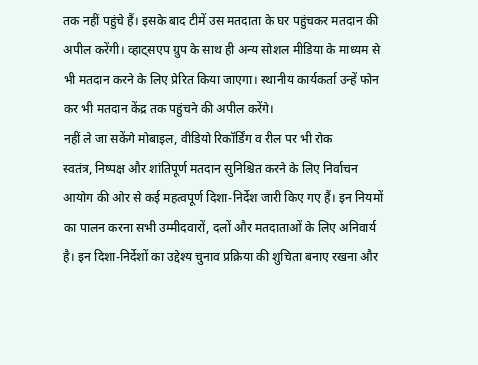तक नहीं पहुंचे हैं। इसके बाद टीमें उस मतदाता के घर पहुंचकर मतदान की अपील करेंगी। व्हाट्सएप ग्रुप के साथ ही अन्य सोशल मीडिया के माध्यम से भी मतदान करने के लिए प्रेरित किया जाएगा। स्थानीय कार्यकर्ता उन्हें फोन कर भी मतदान केंद्र तक पहुंचने की अपील करेंगे।
नहीं ले जा सकेंगे मोबाइल, वीडियो रिकॉर्डिंग व रील पर भी रोक
स्वतंत्र, निष्पक्ष और शांतिपूर्ण मतदान सुनिश्चित करने के लिए निर्वाचन आयोग की ओर से कई महत्वपूर्ण दिशा-निर्देश जारी किए गए हैं। इन नियमों का पालन करना सभी उम्मीदवारों, दलों और मतदाताओं के लिए अनिवार्य है। इन दिशा-निर्देशों का उद्देश्य चुनाव प्रक्रिया की शुचिता बनाए रखना और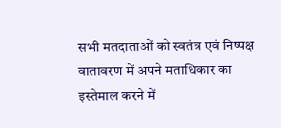सभी मतदाताओं को स्वतंत्र एवं निष्पक्ष वातावरण में अपने मताधिकार का इस्तेमाल करने में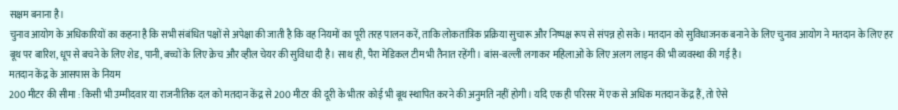सक्षम बनाना है।
चुनाव आयोग के अधिकारियों का कहना है कि सभी संबंधित पक्षों से अपेक्षा की जाती है कि वह नियमों का पूरी तरह पालन करें, ताकि लोकतांत्रिक प्रक्रिया सुचारू और निष्पक्ष रूप से संपन्न हो सके। मतदान को सुविधाजनक बनाने के लिए चुनाव आयोग ने मतदान के लिए हर बूथ पर बारिश, धूप से बचने के लिए शेड, पानी, बच्चों के लिए क्रेच और व्हील चेयर की सुविधा दी है। साथ ही, पैरा मेडिकल टीम भी तैनात रहेंगी। बांस-बल्ली लगाकर महिलाओं के लिए अलग लाइन की भी व्यवस्था की गई है।
मतदान केंद्र के आसपास के नियम
200 मीटर की सीमा : किसी भी उम्मीदवार या राजनीतिक दल को मतदान केंद्र से 200 मीटर की दूरी के भीतर कोई भी बूथ स्थापित करने की अनुमति नहीं होगी। यदि एक ही परिसर में एक से अधिक मतदान केंद्र हैं, तो ऐसे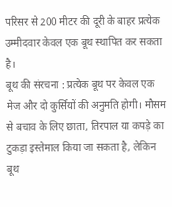परिसर से 200 मीटर की दूरी के बाहर प्रत्येक उम्मीदवार केवल एक बूथ स्थापित कर सकता है।
बूथ की संरचना : प्रत्येक बूथ पर केवल एक मेज और दो कुर्सियों की अनुमति होगी। मौसम से बचाव के लिए छाता, तिरपाल या कपड़े का टुकड़ा इस्तेमाल किया जा सकता है, लेकिन बूथ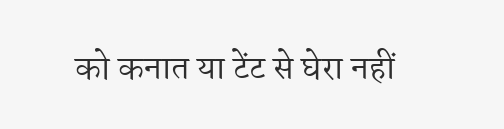को कनात या टेंट से घेरा नहीं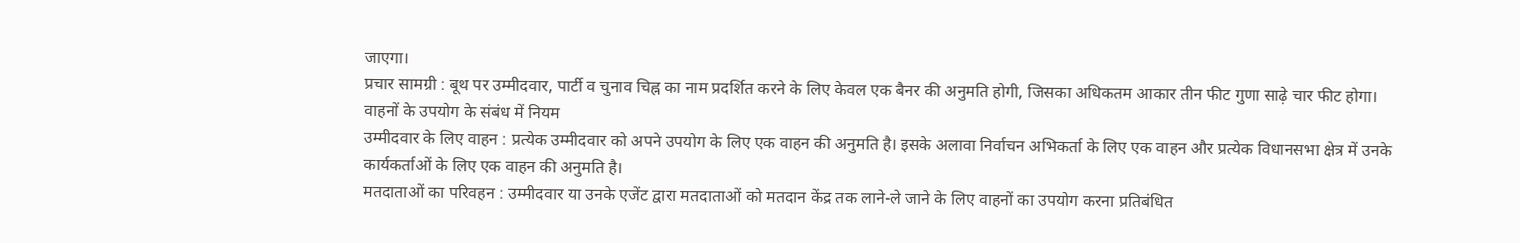जाएगा।
प्रचार सामग्री : बूथ पर उम्मीदवार, पार्टी व चुनाव चिह्न का नाम प्रदर्शित करने के लिए केवल एक बैनर की अनुमति होगी, जिसका अधिकतम आकार तीन फीट गुणा साढ़े चार फीट होगा।
वाहनों के उपयोग के संबंध में नियम
उम्मीदवार के लिए वाहन : प्रत्येक उम्मीदवार को अपने उपयोग के लिए एक वाहन की अनुमति है। इसके अलावा निर्वाचन अभिकर्ता के लिए एक वाहन और प्रत्येक विधानसभा क्षेत्र में उनके कार्यकर्ताओं के लिए एक वाहन की अनुमति है।
मतदाताओं का परिवहन : उम्मीदवार या उनके एजेंट द्वारा मतदाताओं को मतदान केंद्र तक लाने-ले जाने के लिए वाहनों का उपयोग करना प्रतिबंधित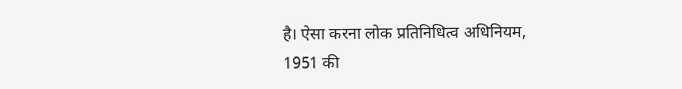है। ऐसा करना लोक प्रतिनिधित्व अधिनियम, 1951 की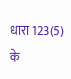धारा 123(5) के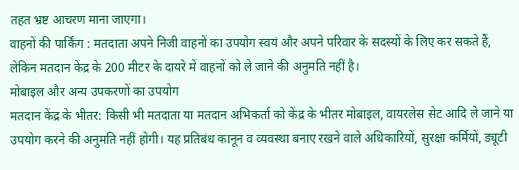तहत भ्रष्ट आचरण माना जाएगा।
वाहनों की पार्किंग : मतदाता अपने निजी वाहनों का उपयोग स्वयं और अपने परिवार के सदस्यों के लिए कर सकते हैं, लेकिन मतदान केंद्र के 200 मीटर के दायरे में वाहनों को ले जाने की अनुमति नहीं है।
मोबाइल और अन्य उपकरणों का उपयोग
मतदान केंद्र के भीतर: किसी भी मतदाता या मतदान अभिकर्ता को केंद्र के भीतर मोबाइल, वायरलेस सेट आदि ले जाने या उपयोग करने की अनुमति नहीं होगी। यह प्रतिबंध कानून व व्यवस्था बनाए रखने वाले अधिकारियों, सुरक्षा कर्मियों, ड्यूटी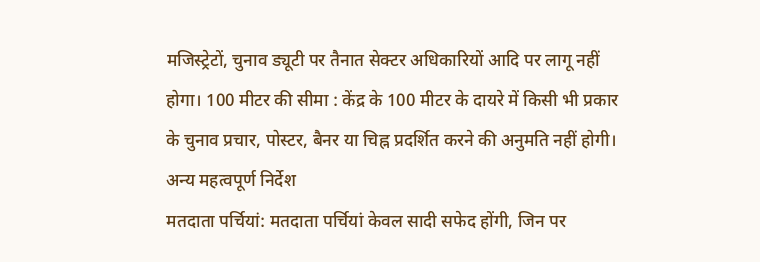मजिस्ट्रेटों, चुनाव ड्यूटी पर तैनात सेक्टर अधिकारियों आदि पर लागू नहीं होगा। 100 मीटर की सीमा : केंद्र के 100 मीटर के दायरे में किसी भी प्रकार के चुनाव प्रचार, पोस्टर, बैनर या चिह्न प्रदर्शित करने की अनुमति नहीं होगी।
अन्य महत्वपूर्ण निर्देश
मतदाता पर्चियां: मतदाता पर्चियां केवल सादी सफेद होंगी, जिन पर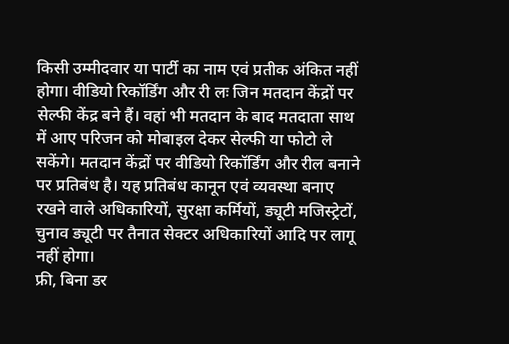किसी उम्मीदवार या पार्टी का नाम एवं प्रतीक अंकित नहीं होगा। वीडियो रिकॉर्डिंग और री लः जिन मतदान केंद्रों पर सेल्फी केंद्र बने हैं। वहां भी मतदान के बाद मतदाता साथ में आए परिजन को मोबाइल देकर सेल्फी या फोटो ले सकेंगे। मतदान केंद्रों पर वीडियो रिकॉर्डिंग और रील बनाने पर प्रतिबंध है। यह प्रतिबंध कानून एवं व्यवस्था बनाए रखने वाले अधिकारियों, सुरक्षा कर्मियों, ड्यूटी मजिस्ट्रेटों, चुनाव ड्यूटी पर तैनात सेक्टर अधिकारियों आदि पर लागू नहीं होगा।
फ्री, बिना डर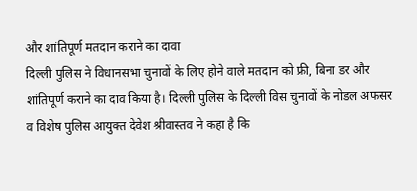और शांतिपूर्ण मतदान कराने का दावा
दिल्ली पुलिस ने विधानसभा चुनावों के लिए होने वाले मतदान को फ्री, बिना डर और शांतिपूर्ण कराने का दाव किया है। दिल्ली पुलिस के दिल्ली विस चुनावों के नोडल अफसर व विशेष पुलिस आयुक्त देवेश श्रीवास्तव ने कहा है कि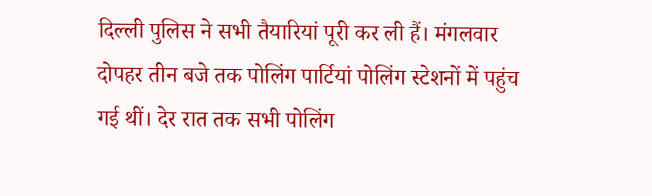दिल्ली पुलिस ने सभी तैयारियां पूरी कर ली हैं। मंगलवार दोपहर तीन बजे तक पोलिंग पार्टियां पोलिंग स्टेशनों में पहुंच गई थीं। देर रात तक सभी पोलिंग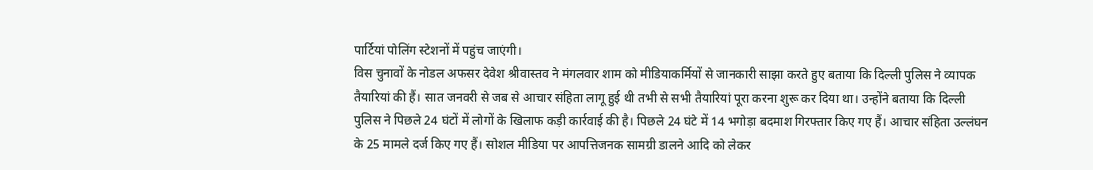पार्टियां पोलिंग स्टेशनों में पहुंच जाएंगी।
विस चुनावों के नोडल अफसर देवेश श्रीवास्तव ने मंगलवार शाम को मीडियाकर्मियों से जानकारी साझा करते हुए बताया कि दिल्ली पुलिस ने व्यापक तैयारियां की हैं। सात जनवरी से जब से आचार संहिता लागू हुई थी तभी से सभी तैयारियां पूरा करना शुरू कर दिया था। उन्होंने बताया कि दिल्ली पुलिस ने पिछले 24 घंटों में लोगों के खिलाफ कड़ी कार्रवाई की है। पिछले 24 घंटे में 14 भगोड़ा बदमाश गिरफ्तार किए गए हैं। आचार संहिता उल्लंघन के 25 मामले दर्ज किए गए हैं। सोशल मीडिया पर आपत्तिजनक सामग्री डालने आदि को लेकर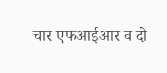चार एफआईआर व दो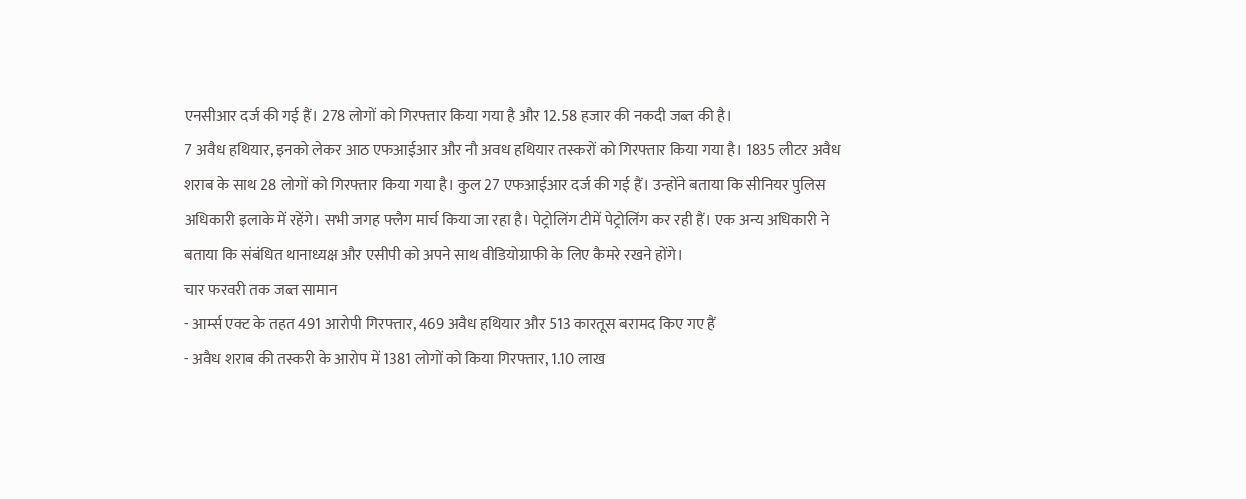एनसीआर दर्ज की गई हैं। 278 लोगों को गिरफ्तार किया गया है और 12.58 हजार की नकदी जब्त की है।
7 अवैध हथियार, इनको लेकर आठ एफआईआर और नौ अवध हथियार तस्करों को गिरफ्तार किया गया है। 1835 लीटर अवैध शराब के साथ 28 लोगों को गिरफ्तार किया गया है। कुल 27 एफआईआर दर्ज की गई हैं। उन्होंने बताया कि सीनियर पुलिस अधिकारी इलाके में रहेंगे। सभी जगह फ्लैग मार्च किया जा रहा है। पेट्रोलिंग टीमें पेट्रोलिंग कर रही हैं। एक अन्य अधिकारी ने बताया कि संबंधित थानाध्यक्ष और एसीपी को अपने साथ वीडियोग्राफी के लिए कैमरे रखने होंगे।
चार फरवरी तक जब्त सामान
- आर्म्स एक्ट के तहत 491 आरोपी गिरफ्तार, 469 अवैध हथियार और 513 कारतूस बरामद किए गए हैं
- अवैध शराब की तस्करी के आरोप में 1381 लोगों को किया गिरफ्तार, 1.10 लाख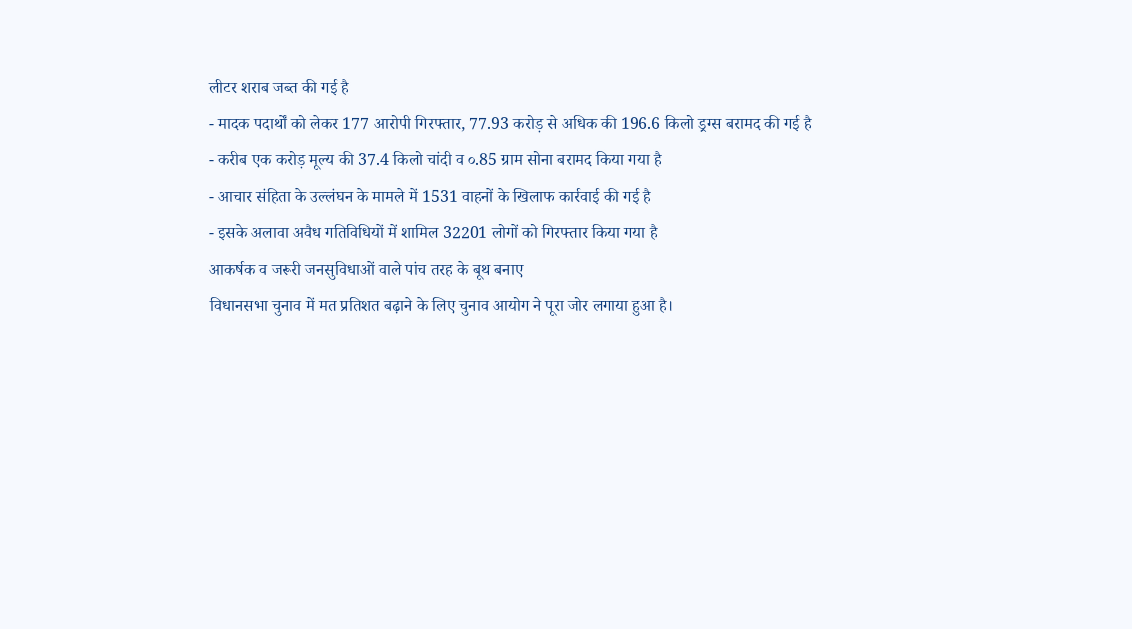लीटर शराब जब्त की गई है
- मादक पदार्थों को लेकर 177 आरोपी गिरफ्तार, 77.93 करोड़ से अधिक की 196.6 किलो ड्रग्स बरामद की गई है
- करीब एक करोड़ मूल्य की 37.4 किलो चांदी व ०.85 ग्राम सोना बरामद किया गया है
- आचार संहिता के उल्लंघन के मामले में 1531 वाहनों के खिलाफ कार्रवाई की गई है
- इसके अलावा अवैध गतिविधियों में शामिल 32201 लोगों को गिरफ्तार किया गया है
आकर्षक व जरूरी जनसुविधाओं वाले पांच तरह के बूथ बनाए
विधानसभा चुनाव में मत प्रतिशत बढ़ाने के लिए चुनाव आयोग ने पूरा जोर लगाया हुआ है।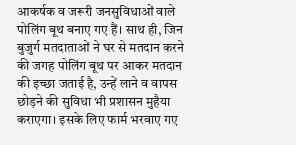आकर्षक व जरूरी जनसुविधाओं वाले पोलिंग बूथ बनाए गए हैं। साथ ही, जिन बुजुर्ग मतदाताओं ने घर से मतदान करने की जगह पोलिंग बूथ पर आकर मतदान की इच्छा जताई है, उन्हें लाने व वापस छोड़ने की सुविधा भी प्रशासन मुहैया कराएगा। इसके लिए फार्म भरवाए गए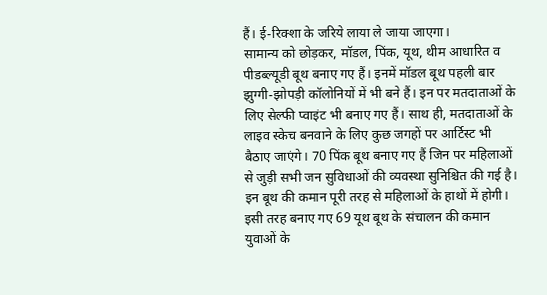हैं। ई-रिक्शा के जरिये लाया ले जाया जाएगा।
सामान्य को छोड़कर, मॉडल, पिंक, यूथ, थीम आधारित व पीडब्ल्यूडी बूथ बनाए गए हैं। इनमें मॉडल बूथ पहली बार झुग्गी-झोपड़ी कॉलोनियों में भी बने हैं। इन पर मतदाताओं के लिए सेल्फी प्वाइंट भी बनाए गए हैं। साथ ही, मतदाताओं के लाइव स्केच बनवाने के लिए कुछ जगहों पर आर्टिस्ट भी बैठाए जाएंगे। 70 पिंक बूथ बनाए गए हैं जिन पर महिलाओं से जुड़ी सभी जन सुविधाओं की व्यवस्था सुनिश्चित की गई है। इन बूथ की कमान पूरी तरह से महिलाओं के हाथों में होगी। इसी तरह बनाए गए 69 यूथ बूथ के संचालन की कमान युवाओं के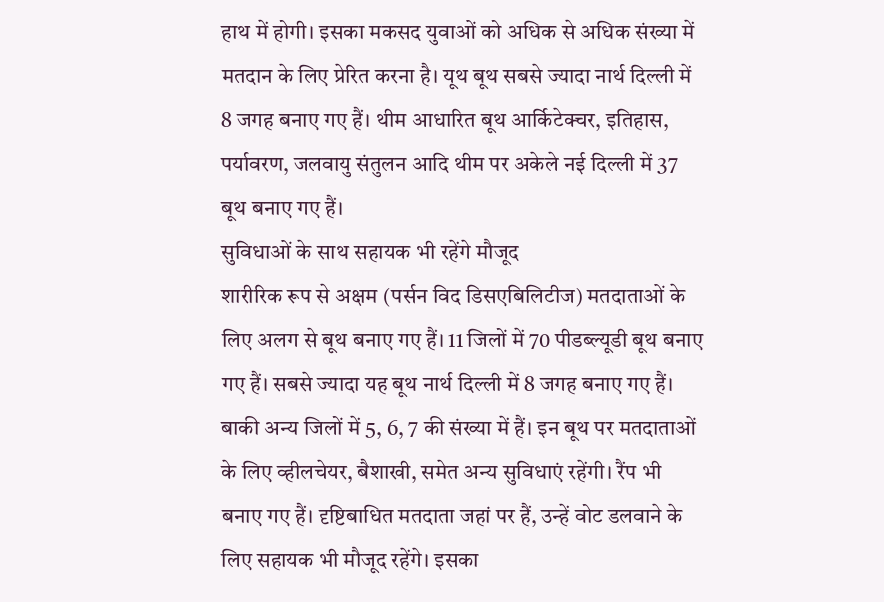हाथ में होगी। इसका मकसद युवाओं को अधिक से अधिक संख्या में मतदान के लिए प्रेरित करना है। यूथ बूथ सबसे ज्यादा नार्थ दिल्ली में 8 जगह बनाए गए हैं। थीम आधारित बूथ आर्किटेक्चर, इतिहास, पर्यावरण, जलवायु संतुलन आदि थीम पर अकेले नई दिल्ली में 37 बूथ बनाए गए हैं।
सुविधाओं के साथ सहायक भी रहेंगे मौजूद
शारीरिक रूप से अक्षम (पर्सन विद डिसएबिलिटीज) मतदाताओं के लिए अलग से बूथ बनाए गए हैं। 11 जिलों में 70 पीडब्ल्यूडी बूथ बनाए गए हैं। सबसे ज्यादा यह बूथ नार्थ दिल्ली में 8 जगह बनाए गए हैं। बाकी अन्य जिलों में 5, 6, 7 की संख्या में हैं। इन बूथ पर मतदाताओं के लिए व्हीलचेयर, बैशाखी, समेत अन्य सुविधाएं रहेंगी। रैंप भी बनाए गए हैं। दृष्टिबाधित मतदाता जहां पर हैं, उन्हें वोट डलवाने के लिए सहायक भी मौजूद रहेंगे। इसका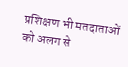प्रशिक्षण भी मतदाताओं को अलग से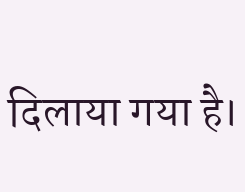दिलाया गया है।